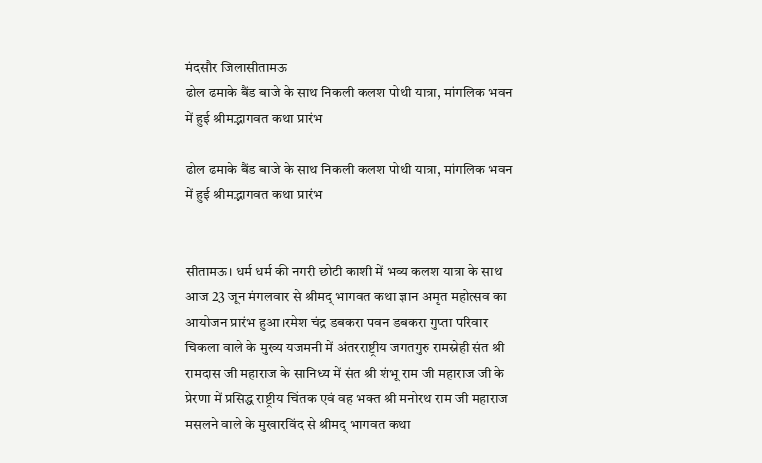मंदसौर जिलासीतामऊ
ढोल ढमाके बैंड बाजे के साथ निकली कलश पोथी यात्रा, मांगलिक भवन में हुई श्रीमद्भागवत कथा प्रारंभ

ढोल ढमाके बैंड बाजे के साथ निकली कलश पोथी यात्रा, मांगलिक भवन में हुई श्रीमद्भागवत कथा प्रारंभ


सीतामऊ। धर्म धर्म की नगरी छोटी काशी में भव्य कलश यात्रा के साथ आज 23 जून मंगलवार से श्रीमद् भागवत कथा ज्ञान अमृत महोत्सव का आयोजन प्रारंभ हुआ।रमेश चंद्र डबकरा पवन डबकरा गुप्ता परिवार चिकला वाले के मुख्य यजमनी में अंतरराष्ट्रीय जगतगुरु रामस्नेही संत श्री रामदास जी महाराज के सानिध्य में संत श्री शंभू राम जी महाराज जी के प्रेरणा में प्रसिद्ध राष्ट्रीय चिंतक एवं वह भक्त श्री मनोरथ राम जी महाराज मसलने वाले के मुखारविंद से श्रीमद् भागवत कथा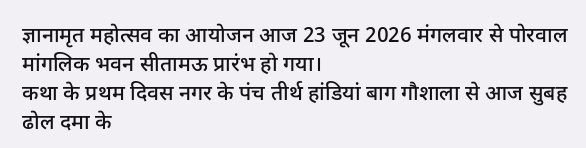ज्ञानामृत महोत्सव का आयोजन आज 23 जून 2026 मंगलवार से पोरवाल मांगलिक भवन सीतामऊ प्रारंभ हो गया।
कथा के प्रथम दिवस नगर के पंच तीर्थ हांडियां बाग गौशाला से आज सुबह ढोल दमा के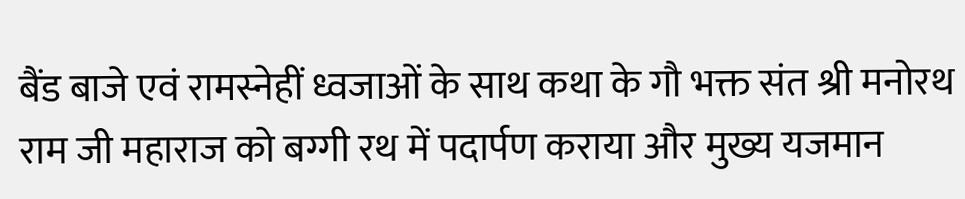बैंड बाजे एवं रामस्नेहीं ध्वजाओं के साथ कथा के गौ भक्त संत श्री मनोरथ राम जी महाराज को बग्गी रथ में पदार्पण कराया और मुख्य यजमान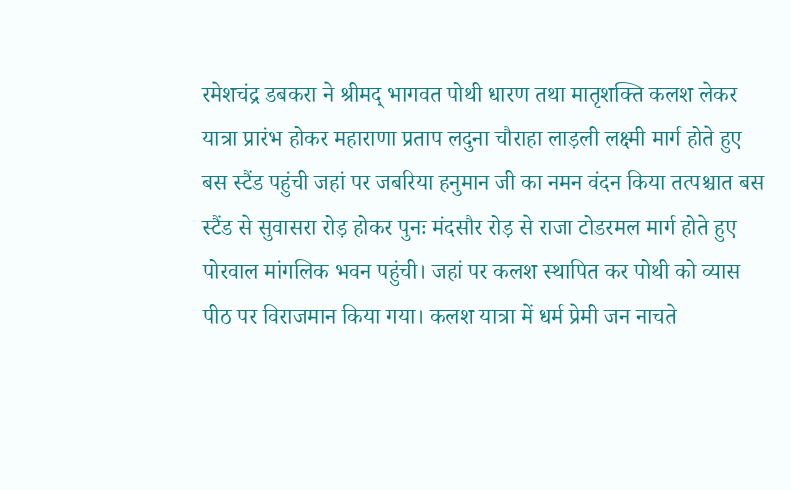रमेशचंद्र डबकरा ने श्रीमद् भागवत पोथी धारण तथा मातृशक्ति कलश लेकर यात्रा प्रारंभ होकर महाराणा प्रताप लदुना चौराहा लाड़ली लक्ष्मी मार्ग होते हुए बस स्टैंड पहुंची जहां पर जबरिया हनुमान जी का नमन वंदन किया तत्पश्चात बस स्टैंड से सुवासरा रोड़ होकर पुनः मंदसौर रोड़ से राजा टोडरमल मार्ग होते हुए पोरवाल मांगलिक भवन पहुंची। जहां पर कलश स्थापित कर पोथी को व्यास पीठ पर विराजमान किया गया। कलश यात्रा में धर्म प्रेमी जन नाचते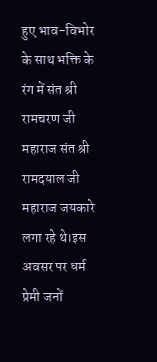हुए भाव-विभोर के साथ भक्ति के रंग में संत श्री रामचरण जी महाराज संत श्री रामदयाल जी महाराज जयकारे लगा रहे थे।इस अवसर पर धर्म प्रेमी जनों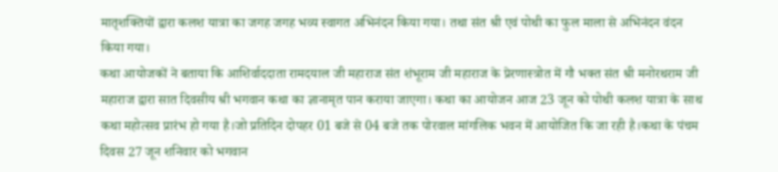मातृशक्तियों द्वारा कलश यात्रा का जगह जगह भव्य स्वागत अभिनंदन किया गया। तथा संत श्री एवं पोथी का फुल माला से अभिनंदन वंदन किया गया।
कथा आयोजकों ने बताया कि आशिर्वाददाता रामदयाल जी महाराज संत शंभूराम जी महाराज के प्रेरणास्त्रोत में गौ भक्त संत श्री मनोरथराम जी महाराज द्वारा सात दिवसीय श्री भगवान कथा का ज्ञानामृत पान कराया जाएगा। कथा का आयोजन आज 23 जून को पोथी कलश यात्रा के साथ कथा महोत्सव प्रारंभ हो गया है।जो प्रतिदिन दोपहर 01 बजे से 04 बजे तक पोरवाल मांगलिक भवन में आयोजित कि जा रही है।कथा के पंचम दिवस 27 जून शनिवार को भगवान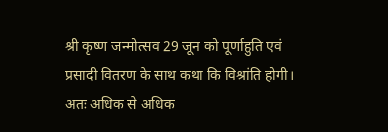श्री कृष्ण जन्मोत्सव 29 जून को पूर्णाहुति एवं प्रसादी वितरण के साथ कथा कि विश्रांति होगी। अतः अधिक से अधिक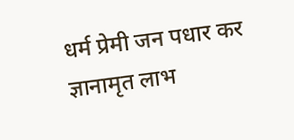धर्म प्रेमी जन पधार कर ज्ञानामृत लाभ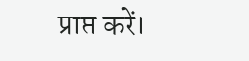प्राप्त करें।